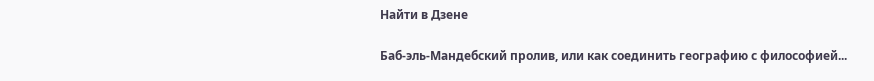Найти в Дзене

Баб-эль-Мандебский пролив, или как соединить географию с философией...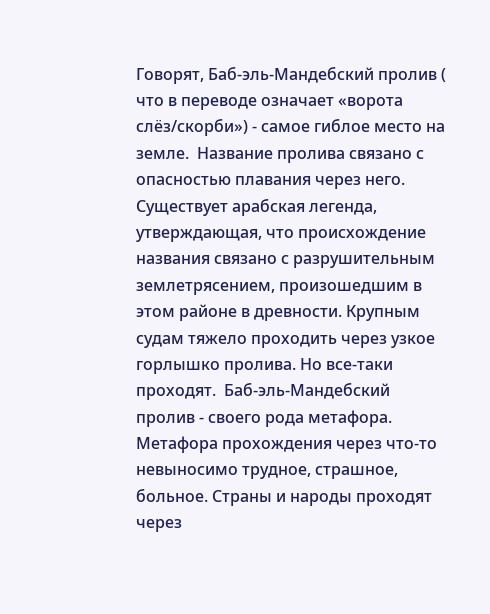Говорят, Баб-эль-Мандебский пролив ( что в переводе означает «ворота слёз/скорби») - самое гиблое место на земле.  Название пролива связано с опасностью плавания через него. Существует арабская легенда, утверждающая, что происхождение названия связано с разрушительным землетрясением, произошедшим в этом районе в древности. Крупным судам тяжело проходить через узкое горлышко пролива. Но все-таки проходят.  Баб-эль-Мандебский пролив - своего рода метафора. Метафора прохождения через что-то невыносимо трудное, страшное, больное. Страны и народы проходят через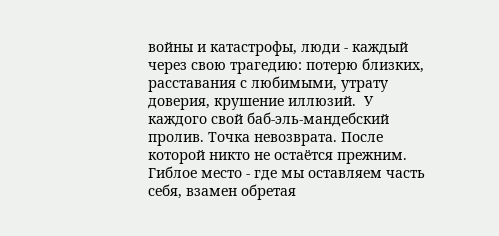войны и катастрофы, люди - каждый через свою трагедию: потерю близких, расставания с любимыми, утрату доверия, крушение иллюзий.  У каждого свой баб-эль-мандебский пролив. Точка невозврата. После которой никто не остаётся прежним. Гиблое место - где мы оставляем часть себя, взамен обретая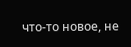что-то новое, не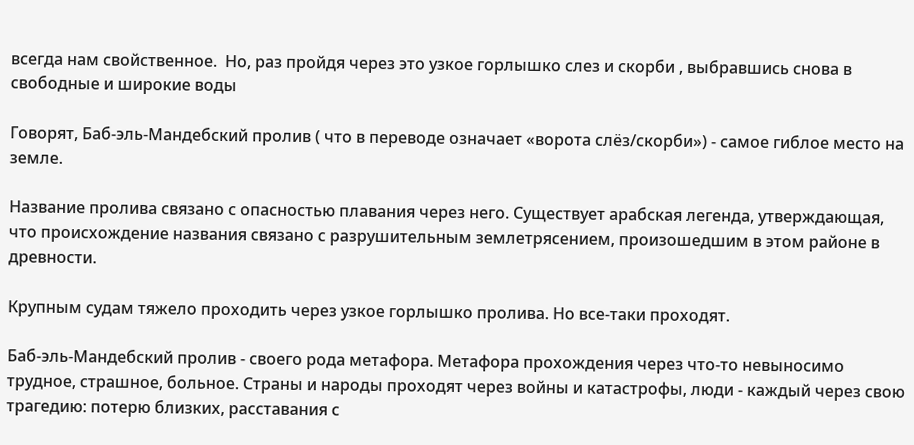всегда нам свойственное.  Но, раз пройдя через это узкое горлышко слез и скорби , выбравшись снова в свободные и широкие воды

Говорят, Баб-эль-Мандебский пролив ( что в переводе означает «ворота слёз/скорби») - самое гиблое место на земле.

Название пролива связано с опасностью плавания через него. Существует арабская легенда, утверждающая, что происхождение названия связано с разрушительным землетрясением, произошедшим в этом районе в древности.

Крупным судам тяжело проходить через узкое горлышко пролива. Но все-таки проходят.

Баб-эль-Мандебский пролив - своего рода метафора. Метафора прохождения через что-то невыносимо трудное, страшное, больное. Страны и народы проходят через войны и катастрофы, люди - каждый через свою трагедию: потерю близких, расставания с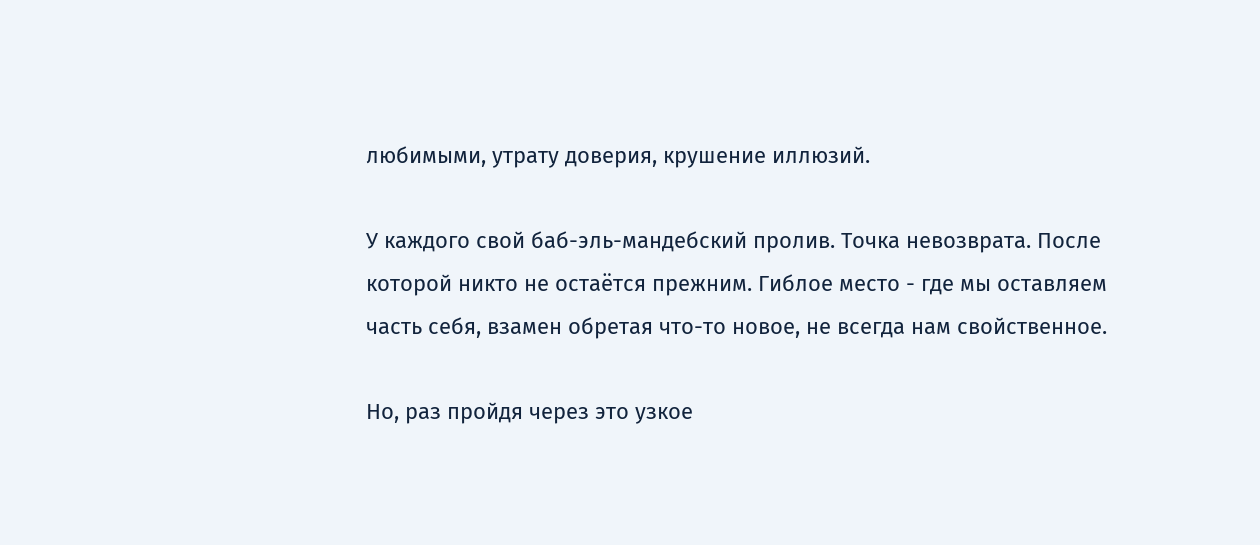любимыми, утрату доверия, крушение иллюзий.

У каждого свой баб-эль-мандебский пролив. Точка невозврата. После которой никто не остаётся прежним. Гиблое место - где мы оставляем часть себя, взамен обретая что-то новое, не всегда нам свойственное.

Но, раз пройдя через это узкое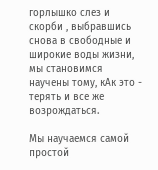горлышко слез и скорби , выбравшись снова в свободные и широкие воды жизни, мы становимся научены тому, кАк это - терять и все же возрождаться.

Мы научаемся самой простой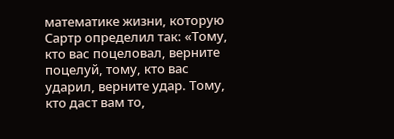математике жизни, которую Сартр определил так: «Тому, кто вас поцеловал, верните поцелуй, тому, кто вас ударил, верните удар. Тому, кто даст вам то,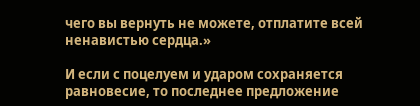чего вы вернуть не можете, отплатите всей ненавистью сердца.»

И если с поцелуем и ударом сохраняется равновесие, то последнее предложение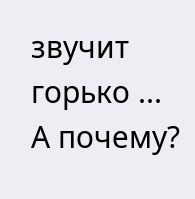звучит горько ... А почему?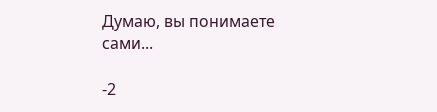Думаю, вы понимаете сами...

-2